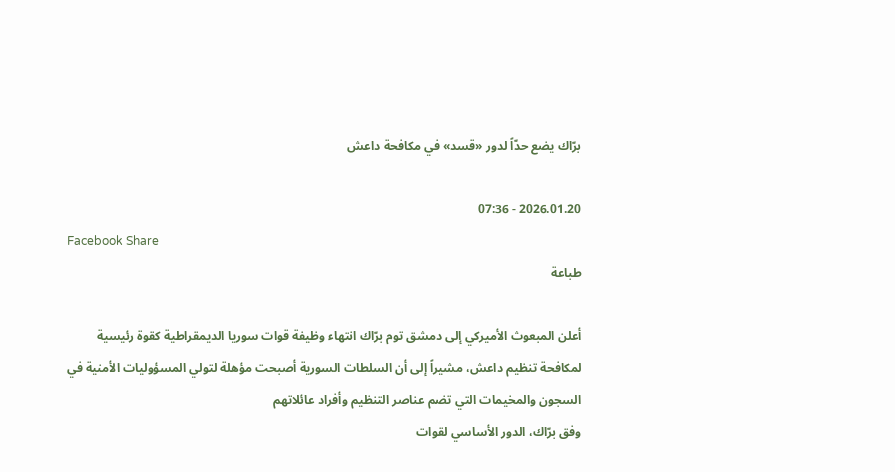برّاك يضع حدّاً لدور «قسد» في مكافحة داعش

2026.01.20 - 07:36
Facebook Share
طباعة

أعلن المبعوث الأميركي إلى دمشق توم برّاك انتهاء وظيفة قوات سوريا الديمقراطية كقوة رئيسية لمكافحة تنظيم داعش، مشيراً إلى أن السلطات السورية أصبحت مؤهلة لتولي المسؤوليات الأمنية في السجون والمخيمات التي تضم عناصر التنظيم وأفراد عائلاتهم
وفق برّاك، الدور الأساسي لقوات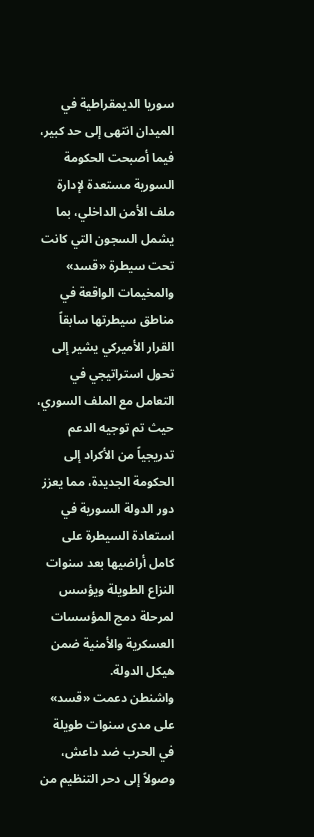سوريا الديمقراطية في الميدان انتهى إلى حد كبير، فيما أصبحت الحكومة السورية مستعدة لإدارة ملف الأمن الداخلي، بما يشمل السجون التي كانت تحت سيطرة «قسد» والمخيمات الواقعة في مناطق سيطرتها سابقاً
القرار الأميركي يشير إلى تحول استراتيجي في التعامل مع الملف السوري، حيث تم توجيه الدعم تدريجياً من الأكراد إلى الحكومة الجديدة، مما يعزز دور الدولة السورية في استعادة السيطرة على كامل أراضيها بعد سنوات النزاع الطويلة ويؤسس لمرحلة دمج المؤسسات العسكرية والأمنية ضمن هيكل الدولة.
واشنطن دعمت «قسد» على مدى سنوات طويلة في الحرب ضد داعش، وصولاً إلى دحر التنظيم من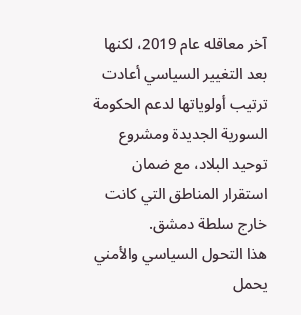آخر معاقله عام 2019، لكنها بعد التغيير السياسي أعادت ترتيب أولوياتها لدعم الحكومة السورية الجديدة ومشروع توحيد البلاد، مع ضمان استقرار المناطق التي كانت خارج سلطة دمشق.
هذا التحول السياسي والأمني يحمل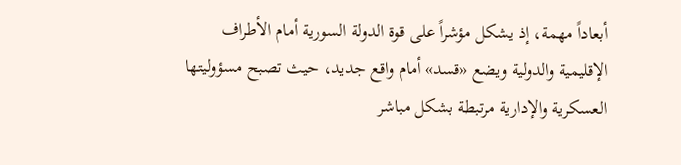أبعاداً مهمة، إذ يشكل مؤشراً على قوة الدولة السورية أمام الأطراف الإقليمية والدولية ويضع «قسد» أمام واقع جديد، حيث تصبح مسؤوليتها العسكرية والإدارية مرتبطة بشكل مباشر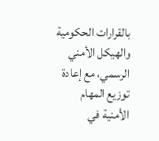بالقرارات الحكومية والهيكل الأمني الرسمي، مع إعادة توزيع المهام الأمنية في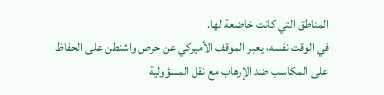المناطق التي كانت خاضعة لها.
في الوقت نفسه، يعبر الموقف الأميركي عن حرص واشنطن على الحفاظ على المكاسب ضد الإرهاب مع نقل المسؤولية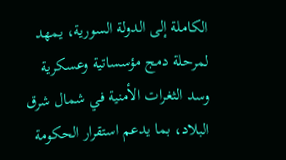الكاملة إلى الدولة السورية، يمهد لمرحلة دمج مؤسساتية وعسكرية وسد الثغرات الأمنية في شمال شرق البلاد، بما يدعم استقرار الحكومة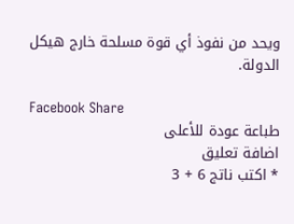ويحد من نفوذ أي قوة مسلحة خارج هيكل الدولة.

Facebook Share
طباعة عودة للأعلى
اضافة تعليق
* اكتب ناتج 6 + 3